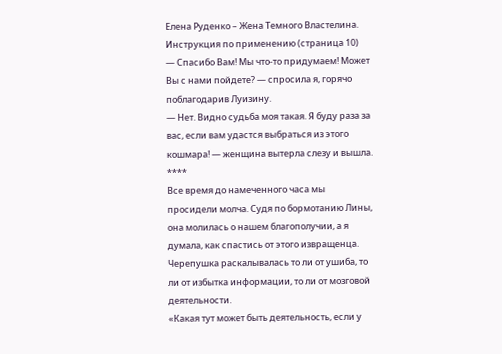Елена Руденко – Жена Темного Властелина. Инструкция по применению (страница 10)
— Спасибо Вам! Мы что‑то придумаем! Может Вы с нами пойдете? — спросила я, горячо поблагодарив Луизину.
— Нет. Видно судьба моя такая. Я буду раза за вас, если вам удастся выбраться из этого кошмара! — женщина вытерла слезу и вышла.
****
Все время до намеченного часа мы просидели молча. Судя по бормотанию Лины, она молилась о нашем благополучии, а я думала, как спастись от этого извращенца. Черепушка раскалывалась то ли от ушиба, то ли от избытка информации, то ли от мозговой деятельности.
«Какая тут может быть деятельность, если у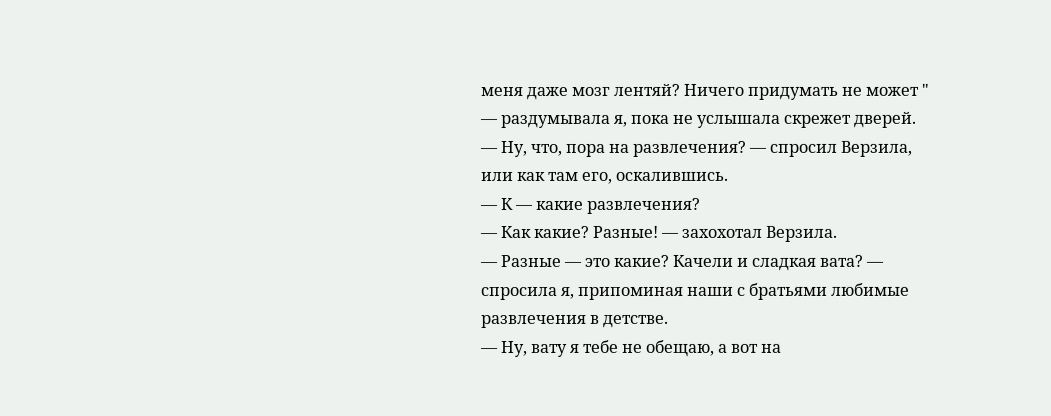меня даже мозг лентяй? Ничего придумать не может " — раздумывала я, пока не услышала скрежет дверей.
— Ну, что, пора на развлечения? — спросил Верзила, или как там его, оскалившись.
— К — какие развлечения?
— Как какие? Разные! — захохотал Верзила.
— Разные — это какие? Качели и сладкая вата? — спросила я, припоминая наши с братьями любимые развлечения в детстве.
— Ну, вату я тебе не обещаю, а вот на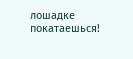лошадке покатаешься!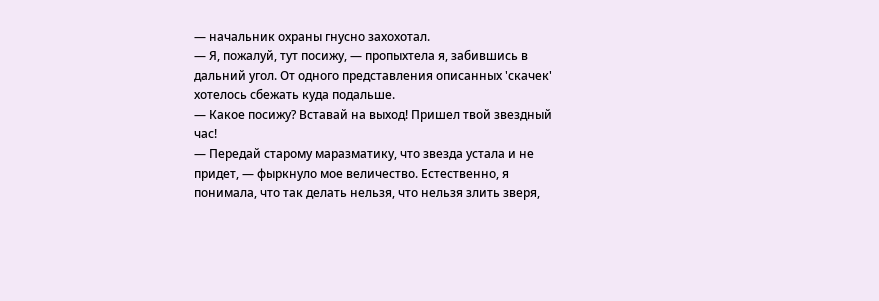— начальник охраны гнусно захохотал.
— Я, пожалуй, тут посижу, — пропыхтела я, забившись в дальний угол. От одного представления описанных 'скачек' хотелось сбежать куда подальше.
— Какое посижу? Вставай на выход! Пришел твой звездный час!
— Передай старому маразматику, что звезда устала и не придет, — фыркнуло мое величество. Естественно, я понимала, что так делать нельзя, что нельзя злить зверя,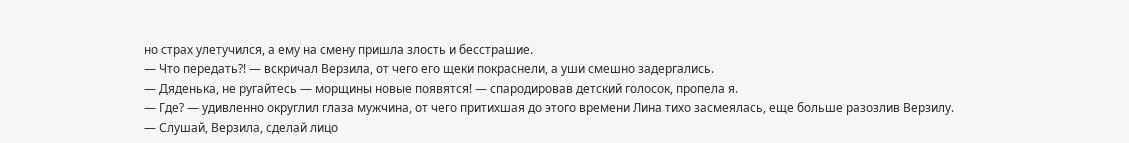но страх улетучился, а ему на смену пришла злость и бесстрашие.
— Что передать?! — вскричал Верзила, от чего его щеки покраснели, а уши смешно задергались.
— Дяденька, не ругайтесь — морщины новые появятся! — спародировав детский голосок, пропела я.
— Где? — удивленно округлил глаза мужчина, от чего притихшая до этого времени Лина тихо засмеялась, еще больше разозлив Верзилу.
— Слушай, Верзила, сделай лицо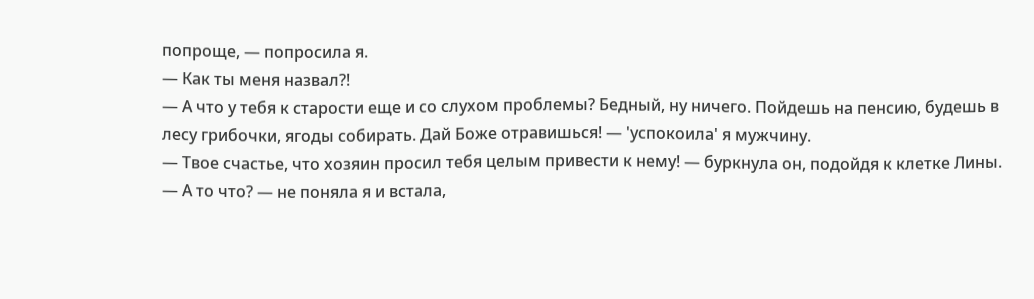попроще, — попросила я.
— Как ты меня назвал?!
— А что у тебя к старости еще и со слухом проблемы? Бедный, ну ничего. Пойдешь на пенсию, будешь в лесу грибочки, ягоды собирать. Дай Боже отравишься! — 'успокоила' я мужчину.
— Твое счастье, что хозяин просил тебя целым привести к нему! — буркнула он, подойдя к клетке Лины.
— А то что? — не поняла я и встала,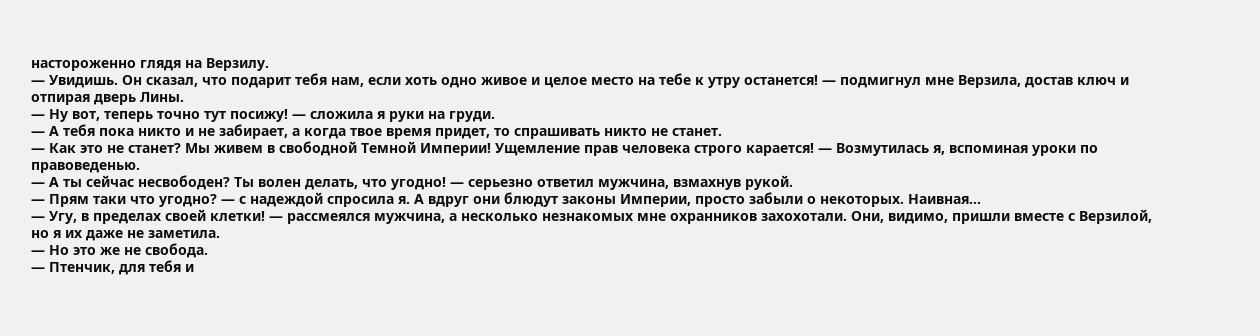настороженно глядя на Верзилу.
— Увидишь. Он сказал, что подарит тебя нам, если хоть одно живое и целое место на тебе к утру останется! — подмигнул мне Верзила, достав ключ и отпирая дверь Лины.
— Ну вот, теперь точно тут посижу! — сложила я руки на груди.
— А тебя пока никто и не забирает, а когда твое время придет, то спрашивать никто не станет.
— Как это не станет? Мы живем в свободной Темной Империи! Ущемление прав человека строго карается! — Возмутилась я, вспоминая уроки по правоведенью.
— А ты сейчас несвободен? Ты волен делать, что угодно! — серьезно ответил мужчина, взмахнув рукой.
— Прям таки что угодно? — с надеждой спросила я. А вдруг они блюдут законы Империи, просто забыли о некоторых. Наивная…
— Угу, в пределах своей клетки! — рассмеялся мужчина, а несколько незнакомых мне охранников захохотали. Они, видимо, пришли вместе с Верзилой, но я их даже не заметила.
— Но это же не свобода.
— Птенчик, для тебя и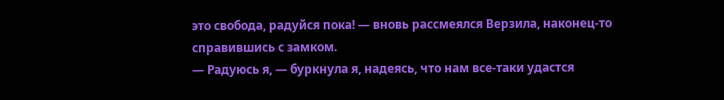это свобода, радуйся пока! — вновь рассмеялся Верзила, наконец‑то справившись с замком.
— Радуюсь я, — буркнула я, надеясь, что нам все‑таки удастся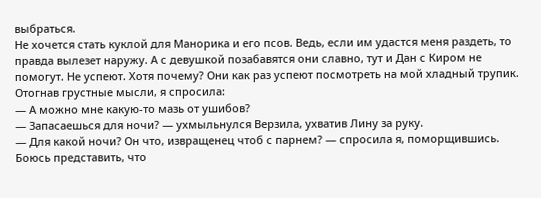выбраться.
Не хочется стать куклой для Манорика и его псов. Ведь, если им удастся меня раздеть, то правда вылезет наружу. А с девушкой позабавятся они славно, тут и Дан с Киром не помогут. Не успеют. Хотя почему? Они как раз успеют посмотреть на мой хладный трупик. Отогнав грустные мысли, я спросила:
— А можно мне какую‑то мазь от ушибов?
— Запасаешься для ночи? — ухмыльнулся Верзила, ухватив Лину за руку.
— Для какой ночи? Он что, извращенец чтоб с парнем? — спросила я, поморщившись. Боюсь представить, что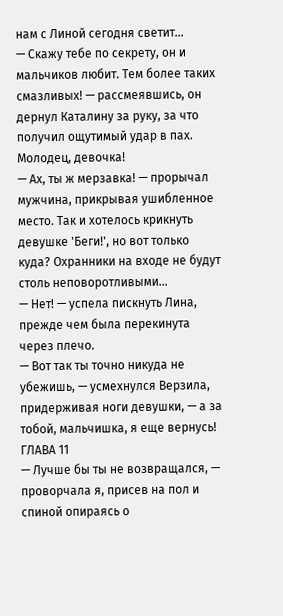нам с Линой сегодня светит…
— Скажу тебе по секрету, он и мальчиков любит. Тем более таких смазливых! — рассмеявшись, он дернул Каталину за руку, за что получил ощутимый удар в пах. Молодец, девочка!
— Ах, ты ж мерзавка! — прорычал мужчина, прикрывая ушибленное место. Так и хотелось крикнуть девушке 'Беги!', но вот только куда? Охранники на входе не будут столь неповоротливыми…
— Нет! — успела пискнуть Лина, прежде чем была перекинута через плечо.
— Вот так ты точно никуда не убежишь, — усмехнулся Верзила, придерживая ноги девушки, — а за тобой, мальчишка, я еще вернусь!
ГЛАВА 11
— Лучше бы ты не возвращался, — проворчала я, присев на пол и спиной опираясь о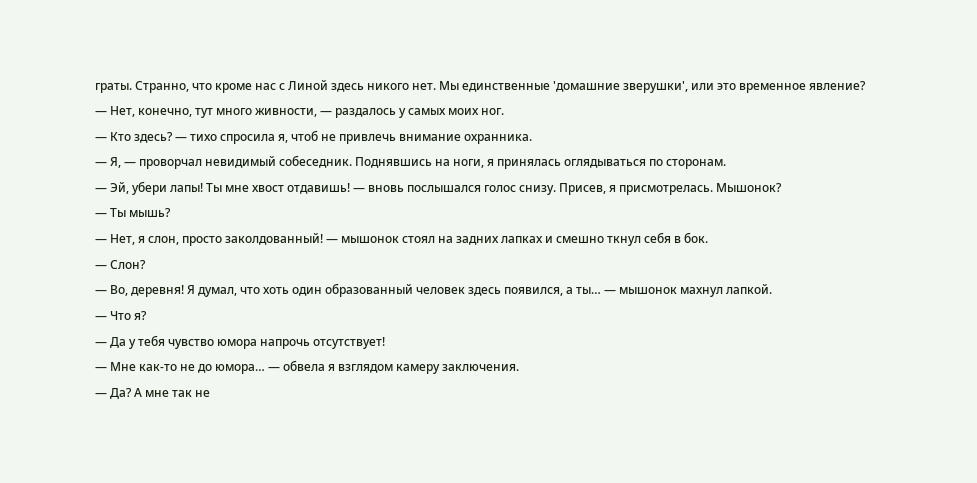граты. Странно, что кроме нас с Линой здесь никого нет. Мы единственные 'домашние зверушки', или это временное явление?
— Нет, конечно, тут много живности, — раздалось у самых моих ног.
— Кто здесь? — тихо спросила я, чтоб не привлечь внимание охранника.
— Я, — проворчал невидимый собеседник. Поднявшись на ноги, я принялась оглядываться по сторонам.
— Эй, убери лапы! Ты мне хвост отдавишь! — вновь послышался голос снизу. Присев, я присмотрелась. Мышонок?
— Ты мышь?
— Нет, я слон, просто заколдованный! — мышонок стоял на задних лапках и смешно ткнул себя в бок.
— Слон?
— Во, деревня! Я думал, что хоть один образованный человек здесь появился, а ты… — мышонок махнул лапкой.
— Что я?
— Да у тебя чувство юмора напрочь отсутствует!
— Мне как‑то не до юмора… — обвела я взглядом камеру заключения.
— Да? А мне так не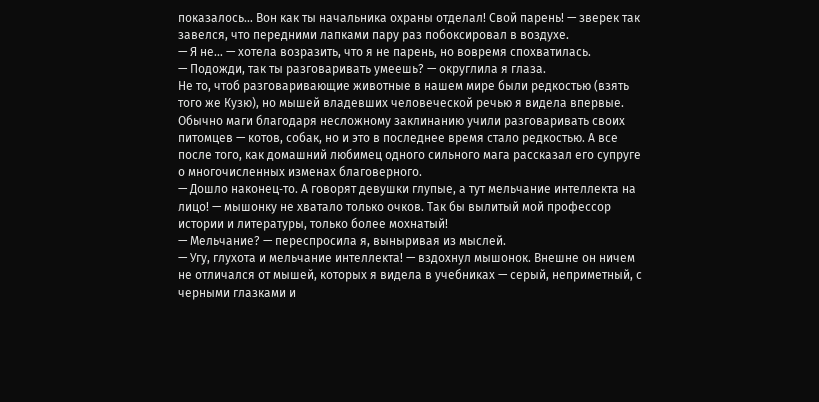показалось… Вон как ты начальника охраны отделал! Свой парень! — зверек так завелся, что передними лапками пару раз побоксировал в воздухе.
— Я не… — хотела возразить, что я не парень, но вовремя спохватилась.
— Подожди, так ты разговаривать умеешь? — округлила я глаза.
Не то, чтоб разговаривающие животные в нашем мире были редкостью (взять того же Кузю), но мышей владевших человеческой речью я видела впервые. Обычно маги благодаря несложному заклинанию учили разговаривать своих питомцев — котов, собак, но и это в последнее время стало редкостью. А все после того, как домашний любимец одного сильного мага рассказал его супруге о многочисленных изменах благоверного.
— Дошло наконец‑то. А говорят девушки глупые, а тут мельчание интеллекта на лицо! — мышонку не хватало только очков. Так бы вылитый мой профессор истории и литературы, только более мохнатый!
— Мельчание? — переспросила я, выныривая из мыслей.
— Угу, глухота и мельчание интеллекта! — вздохнул мышонок. Внешне он ничем не отличался от мышей, которых я видела в учебниках — серый, неприметный, с черными глазками и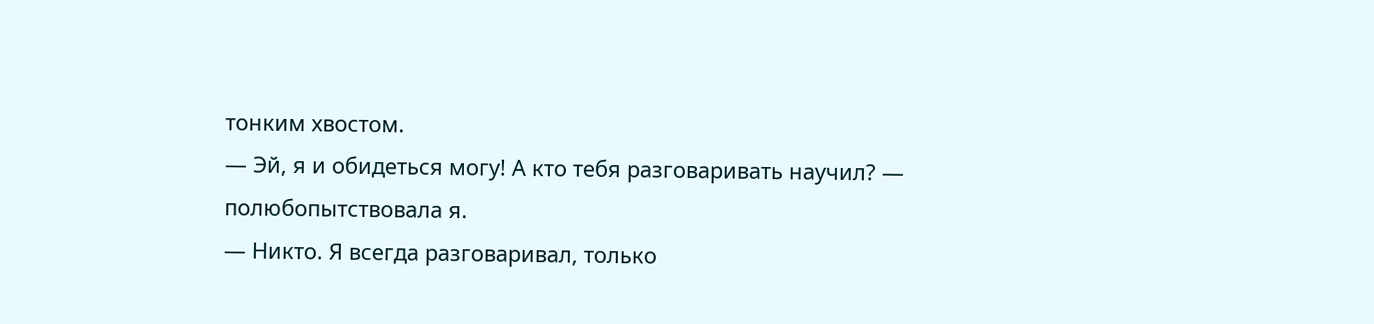тонким хвостом.
— Эй, я и обидеться могу! А кто тебя разговаривать научил? — полюбопытствовала я.
— Никто. Я всегда разговаривал, только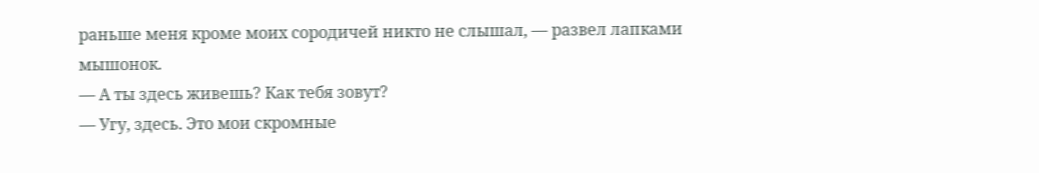раньше меня кроме моих сородичей никто не слышал, — развел лапками мышонок.
— А ты здесь живешь? Как тебя зовут?
— Угу, здесь. Это мои скромные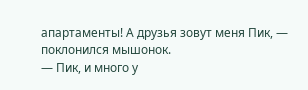апартаменты! А друзья зовут меня Пик, — поклонился мышонок.
— Пик, и много у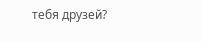тебя друзей?